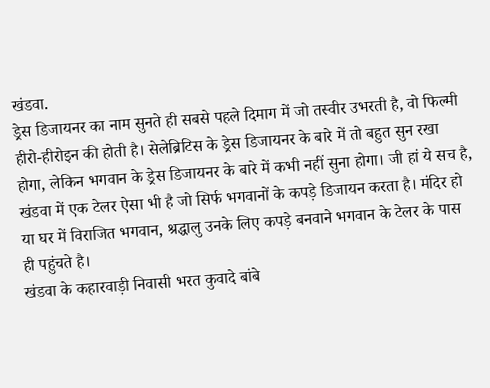खंडवा.
ड्रेस डिजायनर का नाम सुनते ही सबसे पहले दिमाग में जो तस्वीर उभरती है, वो फिल्मी हीरो-हीरोइन की होती है। सेलेब्रिटिस के ड्रेस डिजायनर के बारे में तो बहुत सुन रखा होगा, लेकिन भगवान के ड्रेस डिजायनर के बारे में कभी नहीं सुना होगा। जी हां ये सच है, खंडवा में एक टेलर ऐसा भी है जो सिर्फ भगवानों के कपड़े डिजायन करता है। मंदिर हो या घर में विराजित भगवान, श्रद्धालु उनके लिए कपड़े बनवाने भगवान के टेलर के पास ही पहुंचते है।
खंडवा के कहारवाड़ी निवासी भरत कुवादे बांबे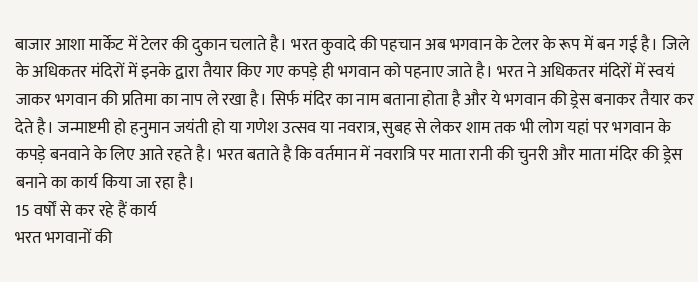बाजार आशा मार्केट में टेलर की दुकान चलाते है। भरत कुवादे की पहचान अब भगवान के टेलर के रूप में बन गई है। जिले के अधिकतर मंदिरों में इनके द्वारा तैयार किए गए कपड़े ही भगवान को पहनाए जाते है। भरत ने अधिकतर मंदिरों में स्वयं जाकर भगवान की प्रतिमा का नाप ले रखा है। सिर्फ मंदिर का नाम बताना होता है और ये भगवान की ड्रेस बनाकर तैयार कर देते है। जन्माष्टमी हो हनुमान जयंती हो या गणेश उत्सव या नवरात्र, सुबह से लेकर शाम तक भी लोग यहां पर भगवान के कपड़े बनवाने के लिए आते रहते है। भरत बताते है कि वर्तमान में नवरात्रि पर माता रानी की चुनरी और माता मंदिर की ड्रेस बनाने का कार्य किया जा रहा है।
15 वर्षों से कर रहे हैं कार्य
भरत भगवानों की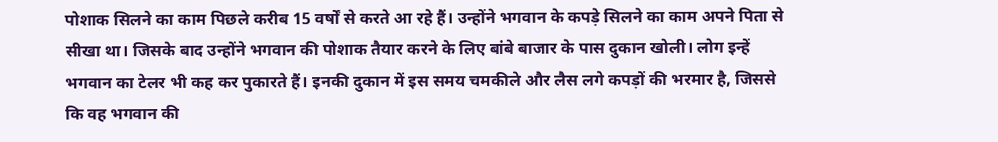पोशाक सिलने का काम पिछले करीब 15 वर्षों से करते आ रहे हैं। उन्होंने भगवान के कपड़े सिलने का काम अपने पिता से सीखा था। जिसके बाद उन्होंने भगवान की पोशाक तैयार करने के लिए बांबे बाजार के पास दुकान खोली। लोग इन्हें भगवान का टेलर भी कह कर पुकारते हैं। इनकी दुकान में इस समय चमकीले और लैस लगे कपड़ों की भरमार है, जिससे कि वह भगवान की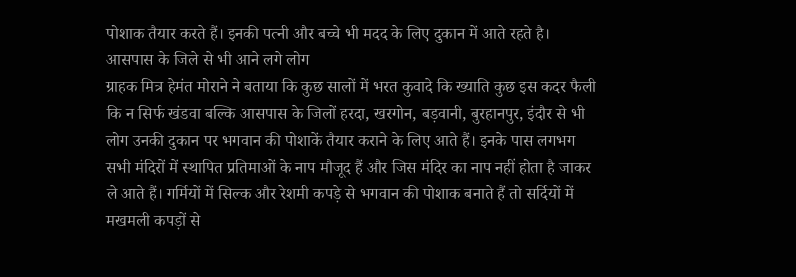पोशाक तैयार करते हैं। इनकी पत्नी और बच्चे भी मदद के लिए दुकान में आते रहते है।
आसपास के जिले से भी आने लगे लोग
ग्राहक मित्र हेमंत मोराने ने बताया कि कुछ सालों में भरत कुवादे कि ख्याति कुछ इस कदर फैली कि न सिर्फ खंडवा बल्कि आसपास के जिलों हरदा, खरगोन, बड़वानी, बुरहानपुर, इंदौर से भी लोग उनकी दुकान पर भगवान की पोशाकें तैयार कराने के लिए आते हैं। इनके पास लगभग सभी मंदिरों में स्थापित प्रतिमाओं के नाप मौजूद हैं और जिस मंदिर का नाप नहीं होता है जाकर ले आते हैं। गर्मियों में सिल्क और रेशमी कपड़े से भगवान की पोशाक बनाते हैं तो सर्दियों में मखमली कपड़ों से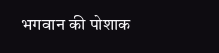भगवान की पोशाक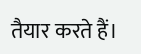तैयार करते हैं।